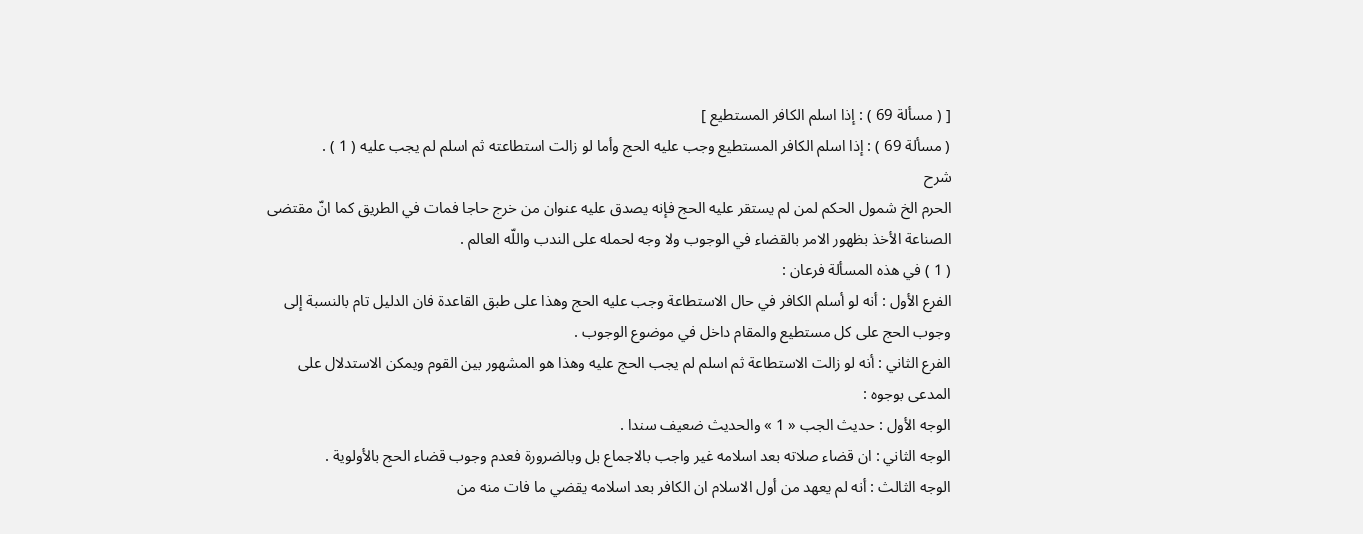[ ( مسألة 69 ) : إذا اسلم الكافر المستطيع ]
( مسألة 69 ) : إذا اسلم الكافر المستطيع وجب عليه الحج وأما لو زالت استطاعته ثم اسلم لم يجب عليه ( 1 ) .
شرح
الحرم الخ شمول الحكم لمن لم يستقر عليه الحج فإنه يصدق عليه عنوان من خرج حاجا فمات في الطريق كما انّ مقتضى الصناعة الأخذ بظهور الامر بالقضاء في الوجوب ولا وجه لحمله على الندب واللّه العالم .
( 1 ) في هذه المسألة فرعان :
الفرع الأول : أنه لو أسلم الكافر في حال الاستطاعة وجب عليه الحج وهذا على طبق القاعدة فان الدليل تام بالنسبة إلى وجوب الحج على كل مستطيع والمقام داخل في موضوع الوجوب .
الفرع الثاني : أنه لو زالت الاستطاعة ثم اسلم لم يجب الحج عليه وهذا هو المشهور بين القوم ويمكن الاستدلال على المدعى بوجوه :
الوجه الأول : حديث الجب « 1 » والحديث ضعيف سندا .
الوجه الثاني : ان قضاء صلاته بعد اسلامه غير واجب بالاجماع بل وبالضرورة فعدم وجوب قضاء الحج بالأولوية .
الوجه الثالث : أنه لم يعهد من أول الاسلام ان الكافر بعد اسلامه يقضي ما فات منه من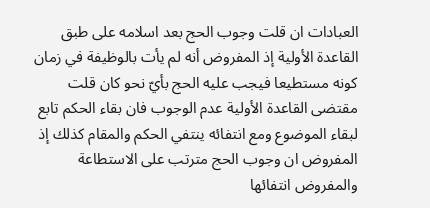العبادات ان قلت وجوب الحج بعد اسلامه على طبق القاعدة الأولية إذ المفروض أنه لم يأت بالوظيفة في زمان كونه مستطيعا فيجب عليه الحج بأيّ نحو كان قلت مقتضى القاعدة الأولية عدم الوجوب فان بقاء الحكم تابع لبقاء الموضوع ومع انتفائه ينتفي الحكم والمقام كذلك إذ المفروض ان وجوب الحج مترتب على الاستطاعة والمفروض انتفائها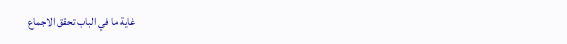غاية ما في الباب تحقق الاجماع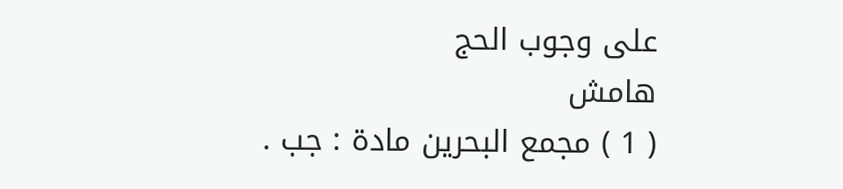على وجوب الحج
هامش
( 1 ) مجمع البحرين مادة : جب .